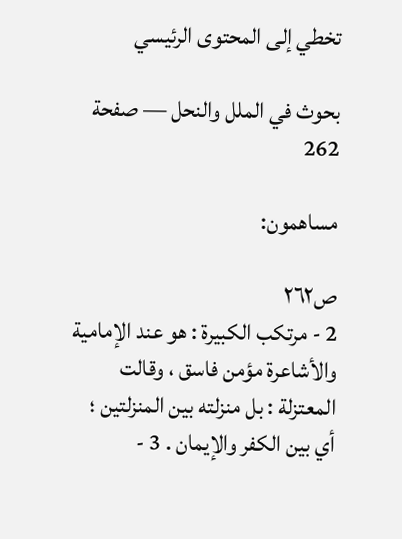تخطي إلى المحتوى الرئيسي

بحوث في الملل والنحل — صفحة 262

مساهمون:

ص٢٦٢
2 - مرتكب الكبيرة : هو عند الإمامية والأشاعرة مؤمن فاسق ، وقالت المعتزلة : بل منزلته بين المنزلتين ؛ أي بين الكفر والإيمان . 3 -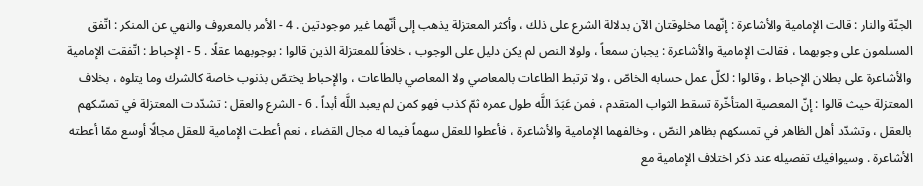الجنّة والنار : قالت الإمامية والأشاعرة : إنّهما مخلوقتان الآن بدلالة الشرع على ذلك ، وأكثر المعتزلة يذهب إلى أنّهما غير موجودتين . 4 - الأمر بالمعروف والنهي عن المنكر : اتّفق المسلمون على وجوبهما ، فقالت الإمامية والأشاعرة : يجبان سمعاً ، ولولا النص لم يكن دليل على الوجوب ، خلافاً للمعتزلة الذين قالوا : بوجوبهما عقلًا . 5 - الإحباط : اتّفقت الإمامية والأشاعرة على بطلان الإحباط ، وقالوا : لكلّ عمل حسابه الخاصّ ، ولا ترتبط الطاعات بالمعاصي ولا المعاصي بالطاعات ، والإحباط يختصّ بذنوب خاصة كالشرك وما يتلوه ، بخلاف المعتزلة حيث قالوا : إنّ المعصية المتأخّرة تسقط الثواب المتقدم ، فمن عَبَدَ اللَّه طول عمره ثمّ كذب فهو كمن لم يعبد اللَّه أبداً . 6 - الشرع والعقل : تشدّدت المعتزلة في تمسّكهم بالعقل ، وتشدّد أهل الظاهر في تمسكهم بظاهر النصّ ، وخالفهما الإمامية والأشاعرة ، فأعطوا للعقل سهماً فيما له مجال القضاء ، نعم أعطت الإمامية للعقل مجالًا أوسع ممّا أعطته الأشاعرة . وسيوافيك تفصيله عند ذكر اختلاف الإمامية مع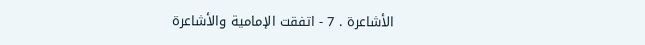الأشاعرة . 7 - اتفقت الإمامية والأشاعرة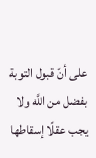على أنّ قبول التوبة بفضل من اللَّه ولا يجب عقلًا إسقاطها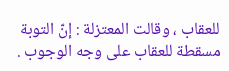للعقاب ، وقالت المعتزلة : إنّ التوبة مسقطة للعقاب على وجه الوجوب .